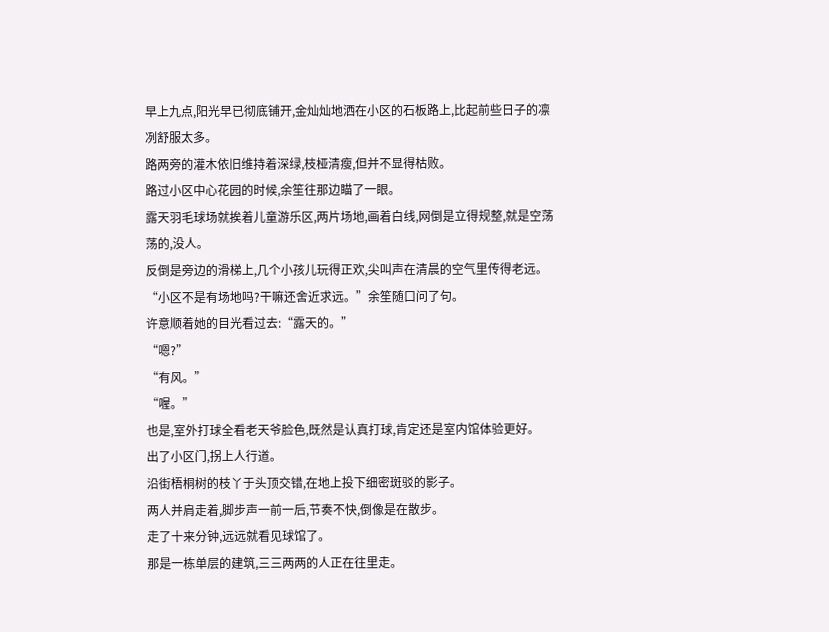早上九点,阳光早已彻底铺开,金灿灿地洒在小区的石板路上,比起前些日子的凛冽舒服太多。
路两旁的灌木依旧维持着深绿,枝桠清瘦,但并不显得枯败。
路过小区中心花园的时候,余笙往那边瞄了一眼。
露天羽毛球场就挨着儿童游乐区,两片场地,画着白线,网倒是立得规整,就是空荡荡的,没人。
反倒是旁边的滑梯上,几个小孩儿玩得正欢,尖叫声在清晨的空气里传得老远。
“小区不是有场地吗?干嘛还舍近求远。”余笙随口问了句。
许意顺着她的目光看过去:“露天的。”
“嗯?”
“有风。”
“喔。”
也是,室外打球全看老天爷脸色,既然是认真打球,肯定还是室内馆体验更好。
出了小区门,拐上人行道。
沿街梧桐树的枝丫于头顶交错,在地上投下细密斑驳的影子。
两人并肩走着,脚步声一前一后,节奏不快,倒像是在散步。
走了十来分钟,远远就看见球馆了。
那是一栋单层的建筑,三三两两的人正在往里走。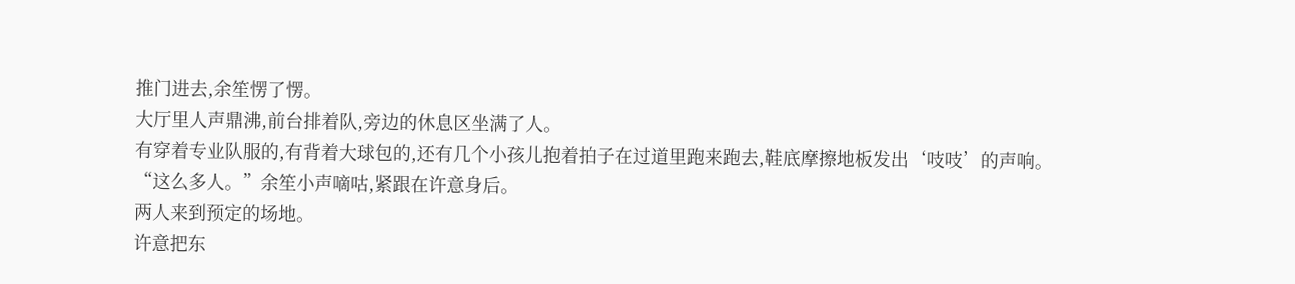推门进去,余笙愣了愣。
大厅里人声鼎沸,前台排着队,旁边的休息区坐满了人。
有穿着专业队服的,有背着大球包的,还有几个小孩儿抱着拍子在过道里跑来跑去,鞋底摩擦地板发出‘吱吱’的声响。
“这么多人。”余笙小声嘀咕,紧跟在许意身后。
两人来到预定的场地。
许意把东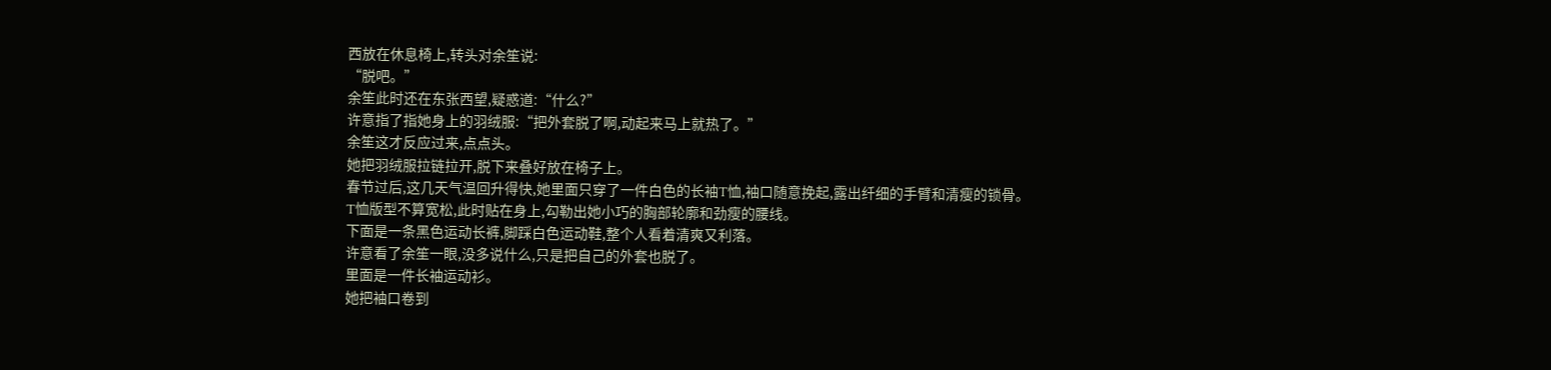西放在休息椅上,转头对余笙说:
“脱吧。”
余笙此时还在东张西望,疑惑道:“什么?”
许意指了指她身上的羽绒服:“把外套脱了啊,动起来马上就热了。”
余笙这才反应过来,点点头。
她把羽绒服拉链拉开,脱下来叠好放在椅子上。
春节过后,这几天气温回升得快,她里面只穿了一件白色的长袖T恤,袖口随意挽起,露出纤细的手臂和清瘦的锁骨。
T恤版型不算宽松,此时贴在身上,勾勒出她小巧的胸部轮廓和劲瘦的腰线。
下面是一条黑色运动长裤,脚踩白色运动鞋,整个人看着清爽又利落。
许意看了余笙一眼,没多说什么,只是把自己的外套也脱了。
里面是一件长袖运动衫。
她把袖口卷到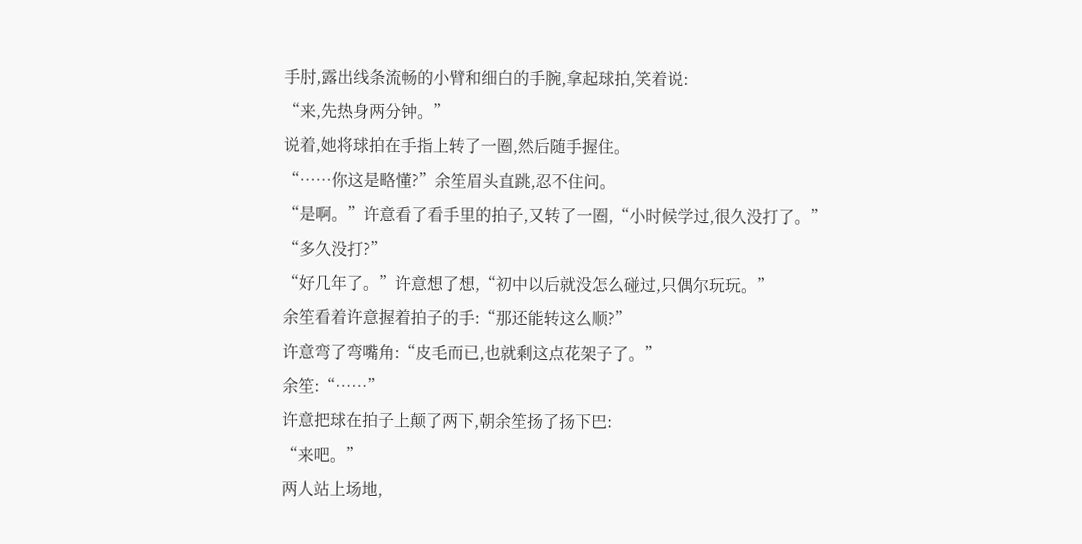手肘,露出线条流畅的小臂和细白的手腕,拿起球拍,笑着说:
“来,先热身两分钟。”
说着,她将球拍在手指上转了一圈,然后随手握住。
“……你这是略懂?”余笙眉头直跳,忍不住问。
“是啊。”许意看了看手里的拍子,又转了一圈,“小时候学过,很久没打了。”
“多久没打?”
“好几年了。”许意想了想,“初中以后就没怎么碰过,只偶尔玩玩。”
余笙看着许意握着拍子的手:“那还能转这么顺?”
许意弯了弯嘴角:“皮毛而已,也就剩这点花架子了。”
余笙:“……”
许意把球在拍子上颠了两下,朝余笙扬了扬下巴:
“来吧。”
两人站上场地,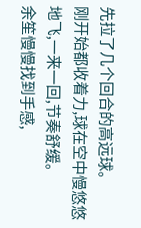先拉了几个回合的高远球。
刚开始都收着力,球在空中慢悠悠地飞,一来一回,节奏舒缓。
余笙慢慢找到手感,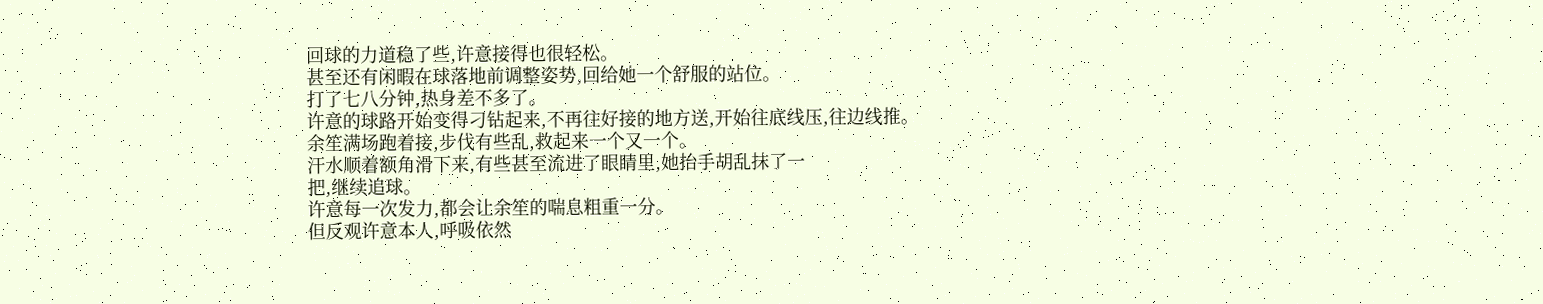回球的力道稳了些,许意接得也很轻松。
甚至还有闲暇在球落地前调整姿势,回给她一个舒服的站位。
打了七八分钟,热身差不多了。
许意的球路开始变得刁钻起来,不再往好接的地方送,开始往底线压,往边线推。
余笙满场跑着接,步伐有些乱,救起来一个又一个。
汗水顺着额角滑下来,有些甚至流进了眼睛里,她抬手胡乱抹了一
把,继续追球。
许意每一次发力,都会让余笙的喘息粗重一分。
但反观许意本人,呼吸依然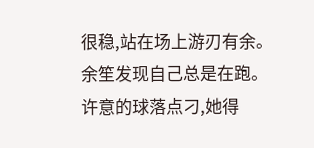很稳,站在场上游刃有余。
余笙发现自己总是在跑。
许意的球落点刁,她得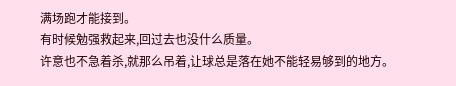满场跑才能接到。
有时候勉强救起来,回过去也没什么质量。
许意也不急着杀,就那么吊着,让球总是落在她不能轻易够到的地方。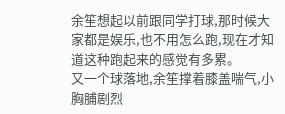余笙想起以前跟同学打球,那时候大家都是娱乐,也不用怎么跑,现在才知道这种跑起来的感觉有多累。
又一个球落地,余笙撑着膝盖喘气,小胸脯剧烈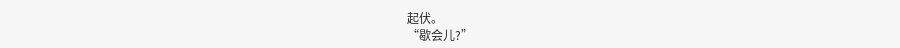起伏。
“歇会儿?”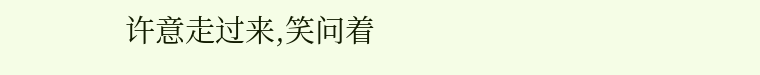许意走过来,笑问着